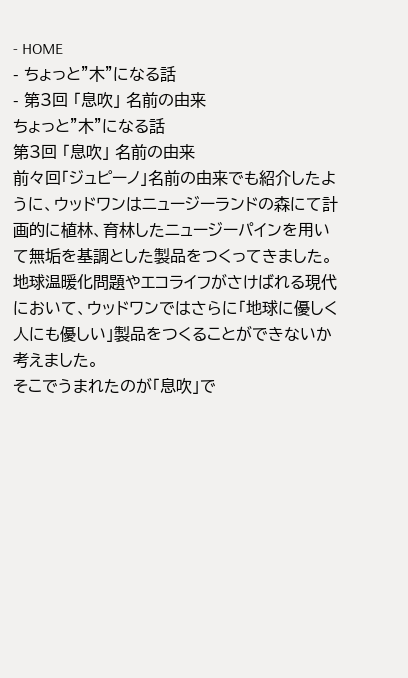- HOME
- ちょっと"木"になる話
- 第3回 「息吹」 名前の由来
ちょっと"木"になる話
第3回 「息吹」 名前の由来
前々回「ジュピーノ」名前の由来でも紹介したように、ウッドワンはニュージーランドの森にて計画的に植林、育林したニュージーパインを用いて無垢を基調とした製品をつくってきました。
地球温暖化問題やエコライフがさけばれる現代において、ウッドワンではさらに「地球に優しく人にも優しい」製品をつくることができないか考えました。
そこでうまれたのが「息吹」で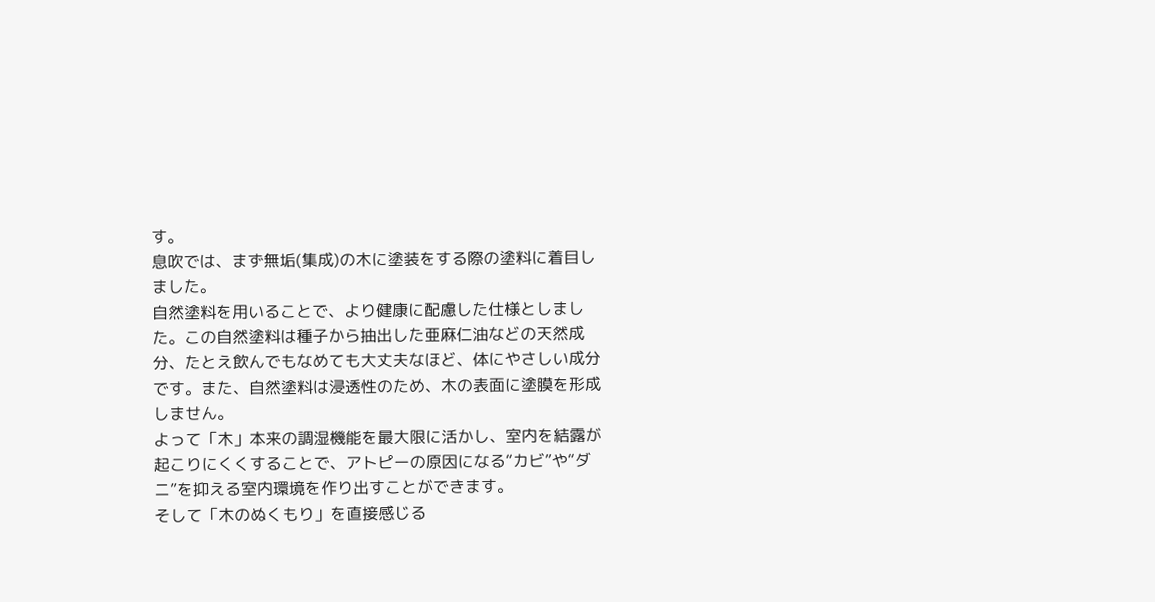す。
息吹では、まず無垢(集成)の木に塗装をする際の塗料に着目しました。
自然塗料を用いることで、より健康に配慮した仕様としました。この自然塗料は種子から抽出した亜麻仁油などの天然成分、たとえ飲んでもなめても大丈夫なほど、体にやさしい成分です。また、自然塗料は浸透性のため、木の表面に塗膜を形成しません。
よって「木」本来の調湿機能を最大限に活かし、室内を結露が起こりにくくすることで、アトピーの原因になる“カビ”や“ダニ”を抑える室内環境を作り出すことができます。
そして「木のぬくもり」を直接感じる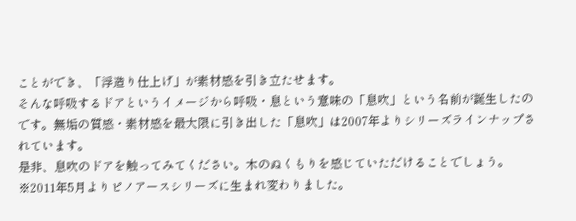ことができ、「浮造り仕上げ」が素材感を引き立たせます。
そんな呼吸するドアというイメージから呼吸・息という意味の「息吹」という名前が誕生したのです。無垢の質感・素材感を最大限に引き出した「息吹」は2007年よりシリーズラインナップされています。
是非、息吹のドアを触ってみてください。木のぬくもりを感じていただけることでしょう。
※2011年5月よりピノアースシリーズに生まれ変わりました。